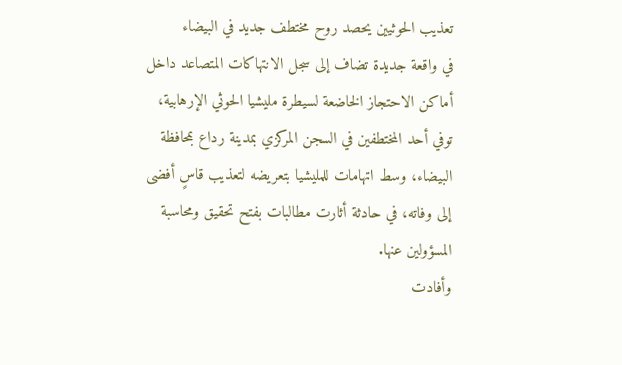تعذيب الحوثيين يحصد روح مختطف جديد في البيضاء
في واقعة جديدة تضاف إلى سجل الانتهاكات المتصاعد داخل أماكن الاحتجاز الخاضعة لسيطرة مليشيا الحوثي الإرهابية، توفي أحد المختطفين في السجن المركزي بمدينة رداع بمحافظة البيضاء، وسط اتهامات للمليشيا بتعريضه لتعذيب قاسٍ أفضى إلى وفاته، في حادثة أثارت مطالبات بفتح تحقيق ومحاسبة المسؤولين عنها.
وأفادت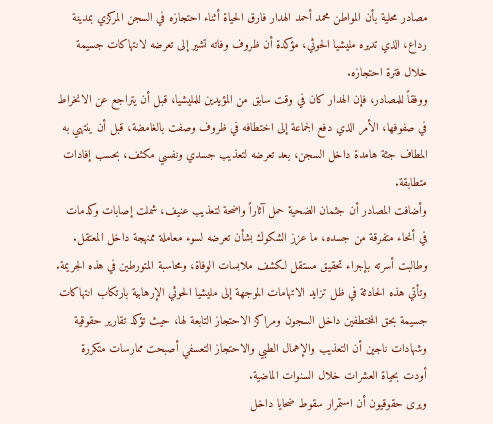مصادر محلية بأن المواطن محمد أحمد الهدار فارق الحياة أثناء احتجازه في السجن المركزي بمدينة رداع، الذي تديره مليشيا الحوثي، مؤكدة أن ظروف وفاته تشير إلى تعرضه لانتهاكات جسيمة خلال فترة احتجازه.
ووفقاً للمصادر، فإن الهدار كان في وقت سابق من المؤيدين للمليشيا، قبل أن يتراجع عن الانخراط في صفوفها، الأمر الذي دفع الجماعة إلى اختطافه في ظروف وصفت بالغامضة، قبل أن ينتهي به المطاف جثة هامدة داخل السجن، بعد تعرضه لتعذيب جسدي ونفسي مكثف، بحسب إفادات متطابقة.
وأضافت المصادر أن جثمان الضحية حمل آثاراً واضحة لتعذيب عنيف، شملت إصابات وكدمات في أنحاء متفرقة من جسده، ما عزز الشكوك بشأن تعرضه لسوء معاملة ممنهجة داخل المعتقل. وطالبت أسرته بإجراء تحقيق مستقل لكشف ملابسات الوفاة، ومحاسبة المتورطين في هذه الجريمة.
وتأتي هذه الحادثة في ظل تزايد الاتهامات الموجهة إلى مليشيا الحوثي الإرهابية بارتكاب انتهاكات جسيمة بحق المختطفين داخل السجون ومراكز الاحتجاز التابعة لها، حيث تؤكد تقارير حقوقية وشهادات ناجين أن التعذيب والإهمال الطبي والاحتجاز التعسفي أصبحت ممارسات متكررة أودت بحياة العشرات خلال السنوات الماضية.
ويرى حقوقيون أن استمرار سقوط ضحايا داخل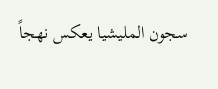سجون المليشيا يعكس نهجاً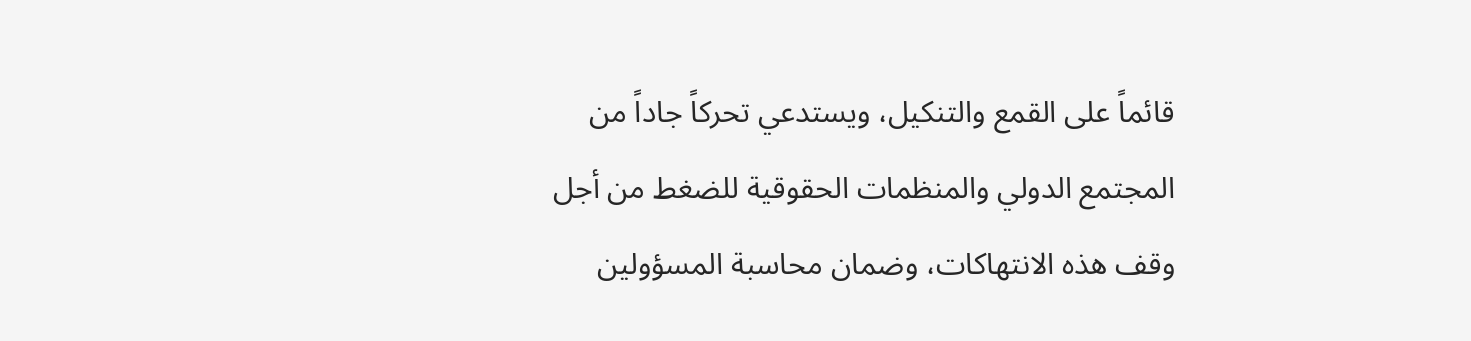قائماً على القمع والتنكيل، ويستدعي تحركاً جاداً من المجتمع الدولي والمنظمات الحقوقية للضغط من أجل وقف هذه الانتهاكات، وضمان محاسبة المسؤولين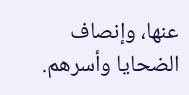عنها، وإنصاف الضحايا وأسرهم.